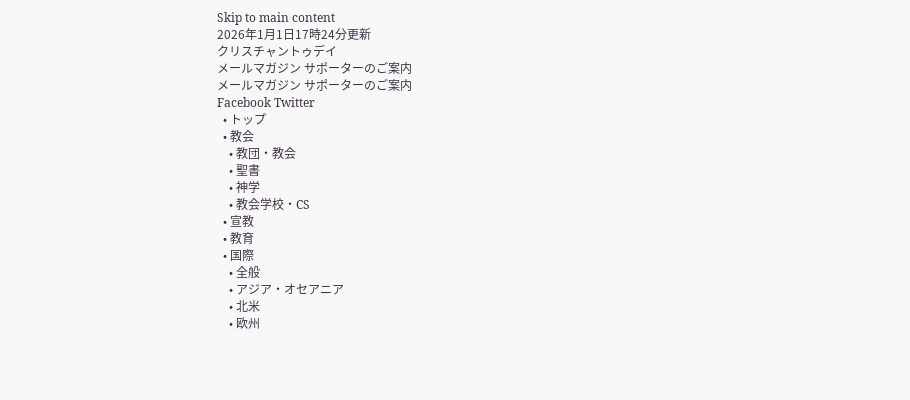Skip to main content
2026年1月1日17時24分更新
クリスチャントゥデイ
メールマガジン サポーターのご案内
メールマガジン サポーターのご案内
Facebook Twitter
  • トップ
  • 教会
    • 教団・教会
    • 聖書
    • 神学
    • 教会学校・CS
  • 宣教
  • 教育
  • 国際
    • 全般
    • アジア・オセアニア
    • 北米
    • 欧州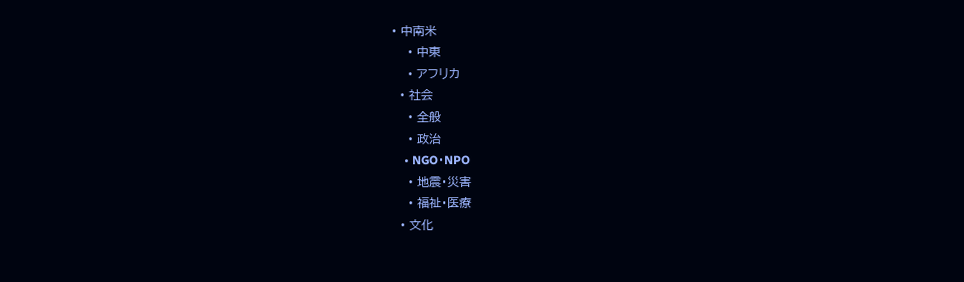• 中南米
    • 中東
    • アフリカ
  • 社会
    • 全般
    • 政治
    • NGO・NPO
    • 地震・災害
    • 福祉・医療
  • 文化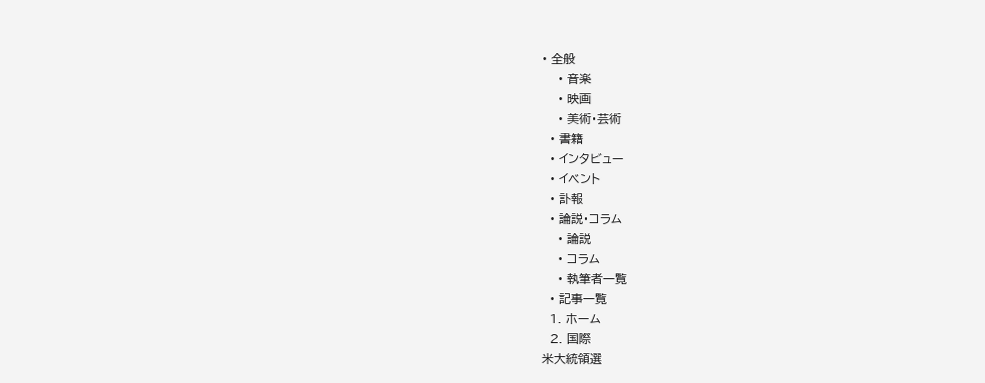• 全般
    • 音楽
    • 映画
    • 美術・芸術
  • 書籍
  • インタビュー
  • イベント
  • 訃報
  • 論説・コラム
    • 論説
    • コラム
    • 執筆者一覧
  • 記事一覧
  1. ホーム
  2. 国際
米大統領選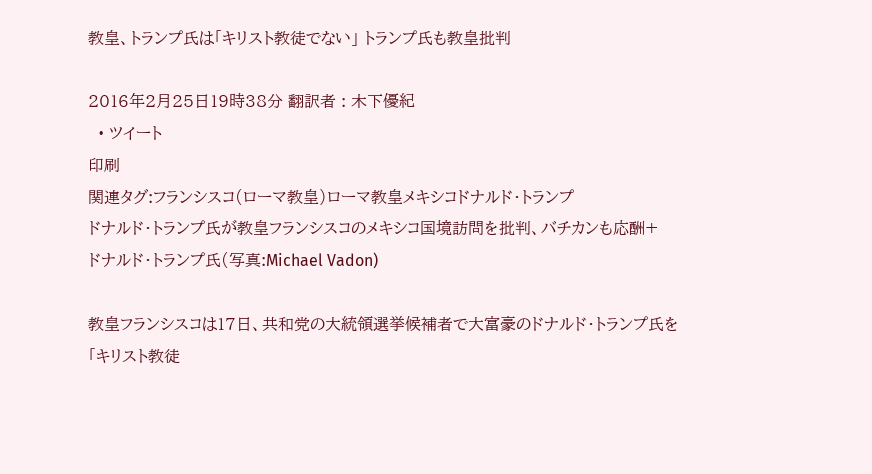教皇、トランプ氏は「キリスト教徒でない」 トランプ氏も教皇批判

2016年2月25日19時38分 翻訳者 : 木下優紀
  • ツイート
印刷
関連タグ:フランシスコ(ローマ教皇)ローマ教皇メキシコドナルド・トランプ
ドナルド・トランプ氏が教皇フランシスコのメキシコ国境訪問を批判、バチカンも応酬+
ドナルド・トランプ氏(写真:Michael Vadon)

教皇フランシスコは17日、共和党の大統領選挙候補者で大富豪のドナルド・トランプ氏を「キリスト教徒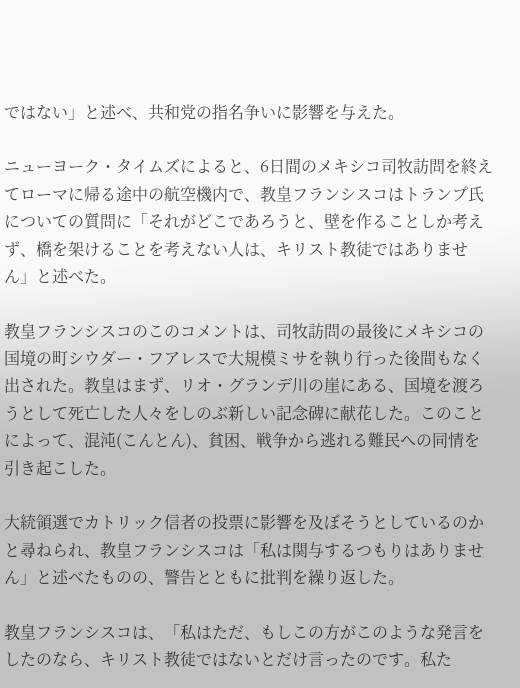ではない」と述べ、共和党の指名争いに影響を与えた。

ニューヨーク・タイムズによると、6日間のメキシコ司牧訪問を終えてローマに帰る途中の航空機内で、教皇フランシスコはトランプ氏についての質問に「それがどこであろうと、壁を作ることしか考えず、橋を架けることを考えない人は、キリスト教徒ではありません」と述べた。

教皇フランシスコのこのコメントは、司牧訪問の最後にメキシコの国境の町シウダー・フアレスで大規模ミサを執り行った後間もなく出された。教皇はまず、リオ・グランデ川の崖にある、国境を渡ろうとして死亡した人々をしのぶ新しい記念碑に献花した。このことによって、混沌(こんとん)、貧困、戦争から逃れる難民への同情を引き起こした。

大統領選でカトリック信者の投票に影響を及ぼそうとしているのかと尋ねられ、教皇フランシスコは「私は関与するつもりはありません」と述べたものの、警告とともに批判を繰り返した。

教皇フランシスコは、「私はただ、もしこの方がこのような発言をしたのなら、キリスト教徒ではないとだけ言ったのです。私た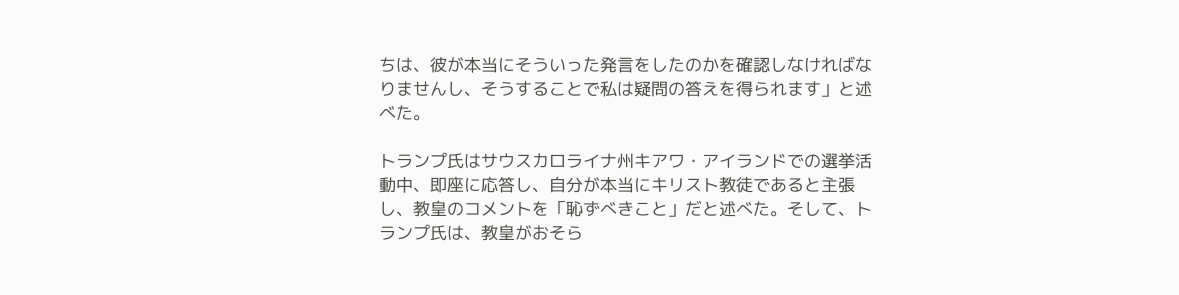ちは、彼が本当にそういった発言をしたのかを確認しなければなりませんし、そうすることで私は疑問の答えを得られます」と述べた。

トランプ氏はサウスカロライナ州キアワ・アイランドでの選挙活動中、即座に応答し、自分が本当にキリスト教徒であると主張し、教皇のコメントを「恥ずべきこと」だと述べた。そして、トランプ氏は、教皇がおそら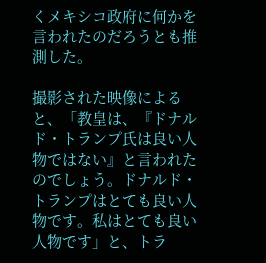くメキシコ政府に何かを言われたのだろうとも推測した。

撮影された映像によると、「教皇は、『ドナルド・トランプ氏は良い人物ではない』と言われたのでしょう。ドナルド・トランプはとても良い人物です。私はとても良い人物です」と、トラ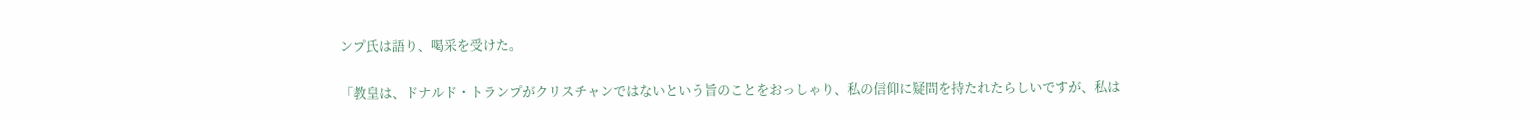ンプ氏は語り、喝采を受けた。

「教皇は、ドナルド・トランプがクリスチャンではないという旨のことをおっしゃり、私の信仰に疑問を持たれたらしいですが、私は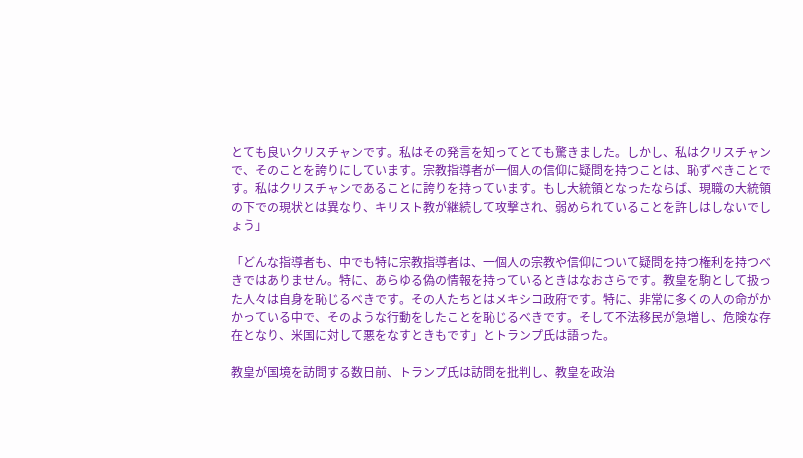とても良いクリスチャンです。私はその発言を知ってとても驚きました。しかし、私はクリスチャンで、そのことを誇りにしています。宗教指導者が一個人の信仰に疑問を持つことは、恥ずべきことです。私はクリスチャンであることに誇りを持っています。もし大統領となったならば、現職の大統領の下での現状とは異なり、キリスト教が継続して攻撃され、弱められていることを許しはしないでしょう」

「どんな指導者も、中でも特に宗教指導者は、一個人の宗教や信仰について疑問を持つ権利を持つべきではありません。特に、あらゆる偽の情報を持っているときはなおさらです。教皇を駒として扱った人々は自身を恥じるべきです。その人たちとはメキシコ政府です。特に、非常に多くの人の命がかかっている中で、そのような行動をしたことを恥じるべきです。そして不法移民が急増し、危険な存在となり、米国に対して悪をなすときもです」とトランプ氏は語った。

教皇が国境を訪問する数日前、トランプ氏は訪問を批判し、教皇を政治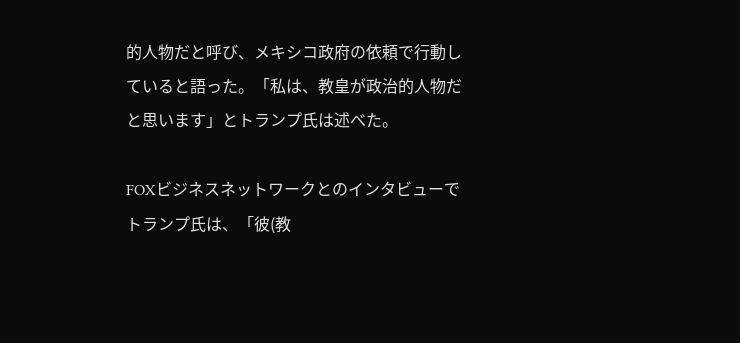的人物だと呼び、メキシコ政府の依頼で行動していると語った。「私は、教皇が政治的人物だと思います」とトランプ氏は述べた。

FOXビジネスネットワークとのインタビューでトランプ氏は、「彼(教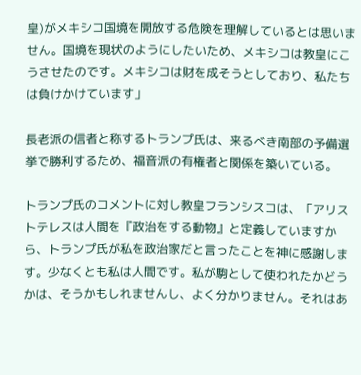皇)がメキシコ国境を開放する危険を理解しているとは思いません。国境を現状のようにしたいため、メキシコは教皇にこうさせたのです。メキシコは財を成そうとしており、私たちは負けかけています」

長老派の信者と称するトランプ氏は、来るべき南部の予備選挙で勝利するため、福音派の有権者と関係を築いている。

トランプ氏のコメントに対し教皇フランシスコは、「アリストテレスは人間を『政治をする動物』と定義していますから、トランプ氏が私を政治家だと言ったことを神に感謝します。少なくとも私は人間です。私が駒として使われたかどうかは、そうかもしれませんし、よく分かりません。それはあ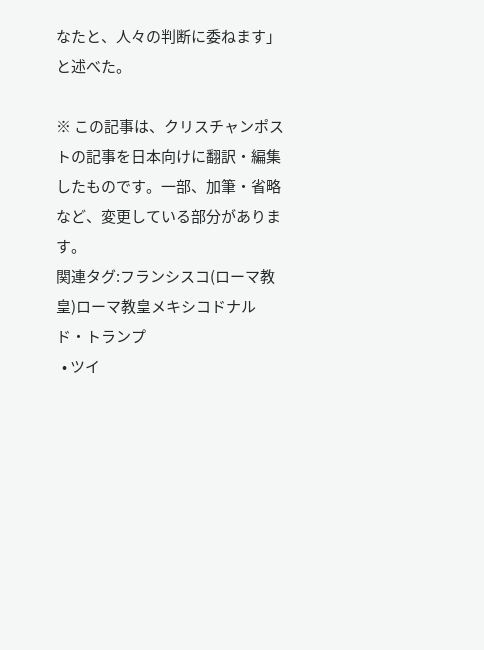なたと、人々の判断に委ねます」と述べた。

※ この記事は、クリスチャンポストの記事を日本向けに翻訳・編集したものです。一部、加筆・省略など、変更している部分があります。
関連タグ:フランシスコ(ローマ教皇)ローマ教皇メキシコドナルド・トランプ
  • ツイ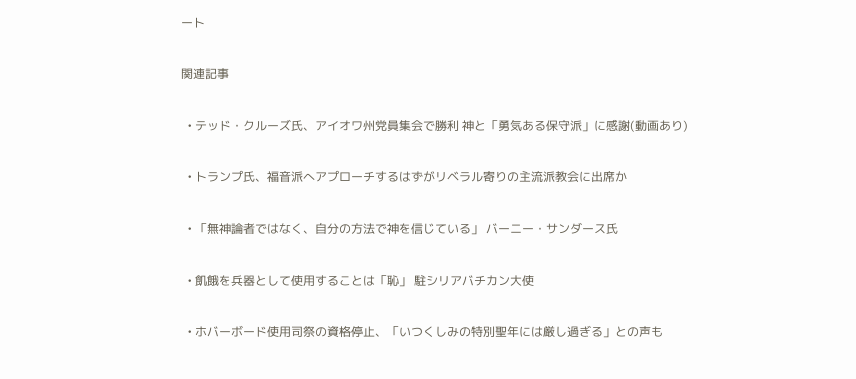ート

関連記事

  • テッド・クルーズ氏、アイオワ州党員集会で勝利 神と「勇気ある保守派」に感謝(動画あり)

  • トランプ氏、福音派へアプローチするはずがリベラル寄りの主流派教会に出席か

  • 「無神論者ではなく、自分の方法で神を信じている」 バーニー・サンダース氏

  • 飢餓を兵器として使用することは「恥」 駐シリアバチカン大使

  • ホバーボード使用司祭の資格停止、「いつくしみの特別聖年には厳し過ぎる」との声も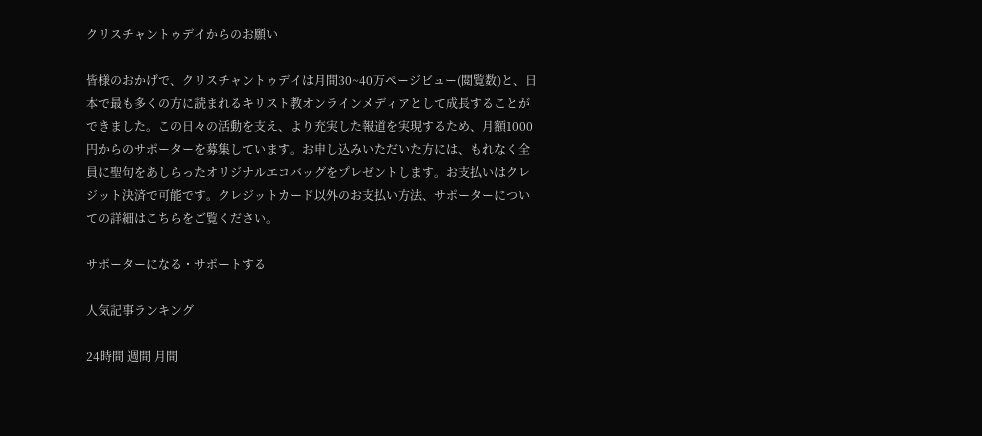クリスチャントゥデイからのお願い

皆様のおかげで、クリスチャントゥデイは月間30~40万ページビュー(閲覧数)と、日本で最も多くの方に読まれるキリスト教オンラインメディアとして成長することができました。この日々の活動を支え、より充実した報道を実現するため、月額1000円からのサポーターを募集しています。お申し込みいただいた方には、もれなく全員に聖句をあしらったオリジナルエコバッグをプレゼントします。お支払いはクレジット決済で可能です。クレジットカード以外のお支払い方法、サポーターについての詳細はこちらをご覧ください。

サポーターになる・サポートする

人気記事ランキング

24時間 週間 月間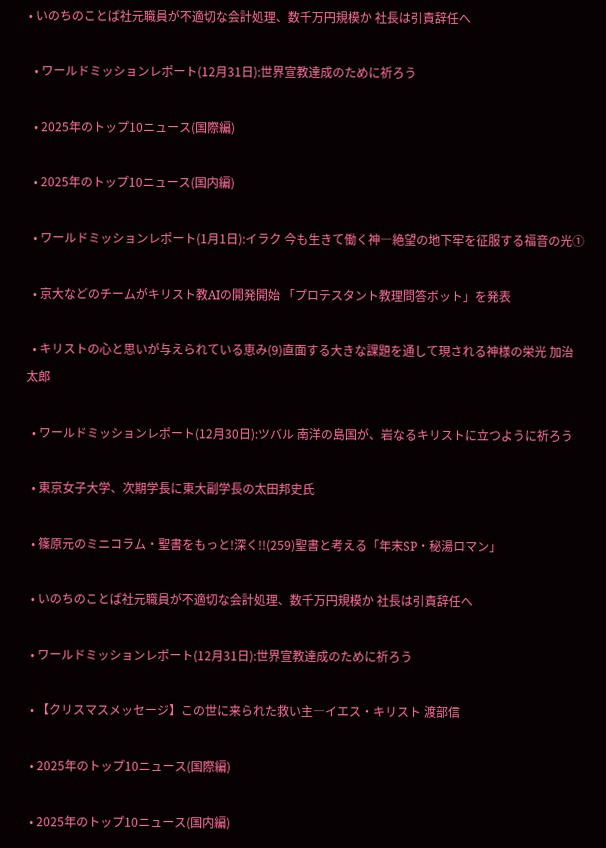• いのちのことば社元職員が不適切な会計処理、数千万円規模か 社長は引責辞任へ

  • ワールドミッションレポート(12月31日):世界宣教達成のために祈ろう

  • 2025年のトップ10ニュース(国際編)

  • 2025年のトップ10ニュース(国内編)

  • ワールドミッションレポート(1月1日):イラク 今も生きて働く神―絶望の地下牢を征服する福音の光①

  • 京大などのチームがキリスト教AIの開発開始 「プロテスタント教理問答ボット」を発表

  • キリストの心と思いが与えられている恵み(9)直面する大きな課題を通して現される神様の栄光 加治太郎

  • ワールドミッションレポート(12月30日):ツバル 南洋の島国が、岩なるキリストに立つように祈ろう

  • 東京女子大学、次期学長に東大副学長の太田邦史氏

  • 篠原元のミニコラム・聖書をもっと!深く!!(259)聖書と考える「年末SP・秘湯ロマン」

  • いのちのことば社元職員が不適切な会計処理、数千万円規模か 社長は引責辞任へ

  • ワールドミッションレポート(12月31日):世界宣教達成のために祈ろう

  • 【クリスマスメッセージ】この世に来られた救い主―イエス・キリスト 渡部信

  • 2025年のトップ10ニュース(国際編)

  • 2025年のトップ10ニュース(国内編)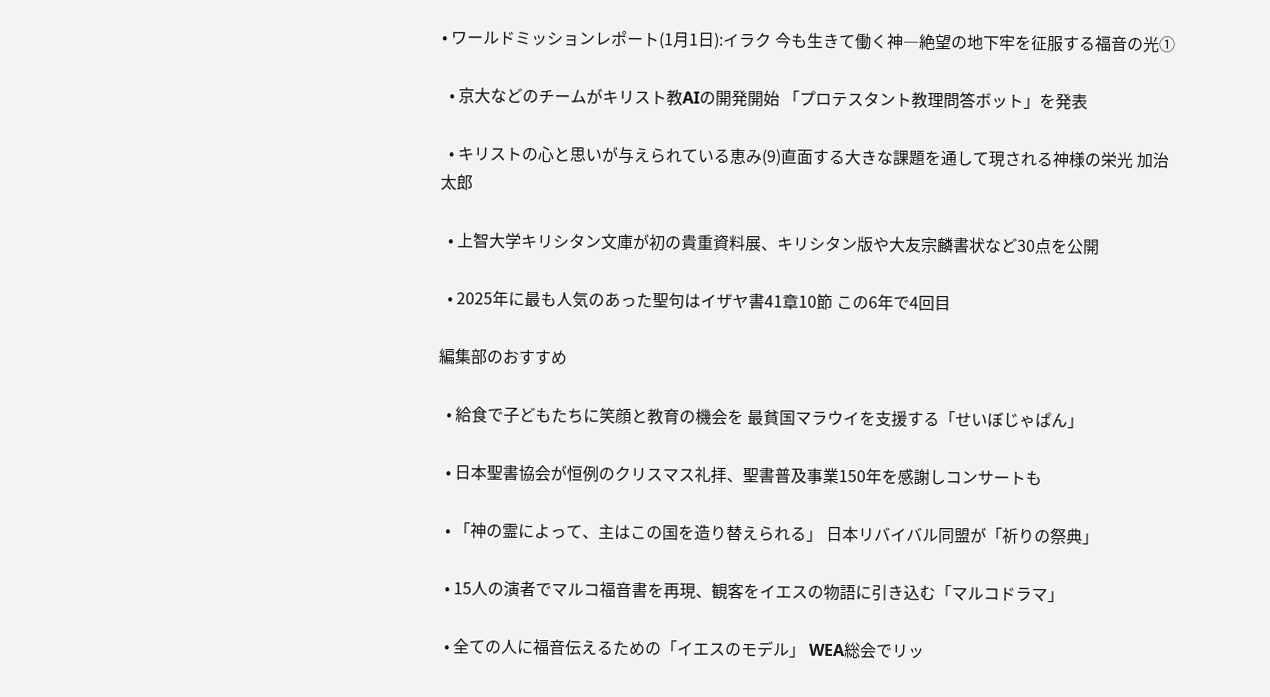• ワールドミッションレポート(1月1日):イラク 今も生きて働く神―絶望の地下牢を征服する福音の光①

  • 京大などのチームがキリスト教AIの開発開始 「プロテスタント教理問答ボット」を発表

  • キリストの心と思いが与えられている恵み(9)直面する大きな課題を通して現される神様の栄光 加治太郎

  • 上智大学キリシタン文庫が初の貴重資料展、キリシタン版や大友宗麟書状など30点を公開

  • 2025年に最も人気のあった聖句はイザヤ書41章10節 この6年で4回目

編集部のおすすめ

  • 給食で子どもたちに笑顔と教育の機会を 最貧国マラウイを支援する「せいぼじゃぱん」

  • 日本聖書協会が恒例のクリスマス礼拝、聖書普及事業150年を感謝しコンサートも

  • 「神の霊によって、主はこの国を造り替えられる」 日本リバイバル同盟が「祈りの祭典」

  • 15人の演者でマルコ福音書を再現、観客をイエスの物語に引き込む「マルコドラマ」

  • 全ての人に福音伝えるための「イエスのモデル」 WEA総会でリッ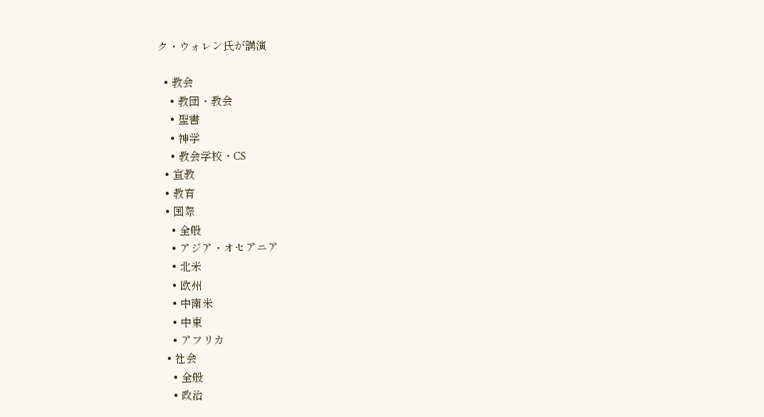ク・ウォレン氏が講演

  • 教会
    • 教団・教会
    • 聖書
    • 神学
    • 教会学校・CS
  • 宣教
  • 教育
  • 国際
    • 全般
    • アジア・オセアニア
    • 北米
    • 欧州
    • 中南米
    • 中東
    • アフリカ
  • 社会
    • 全般
    • 政治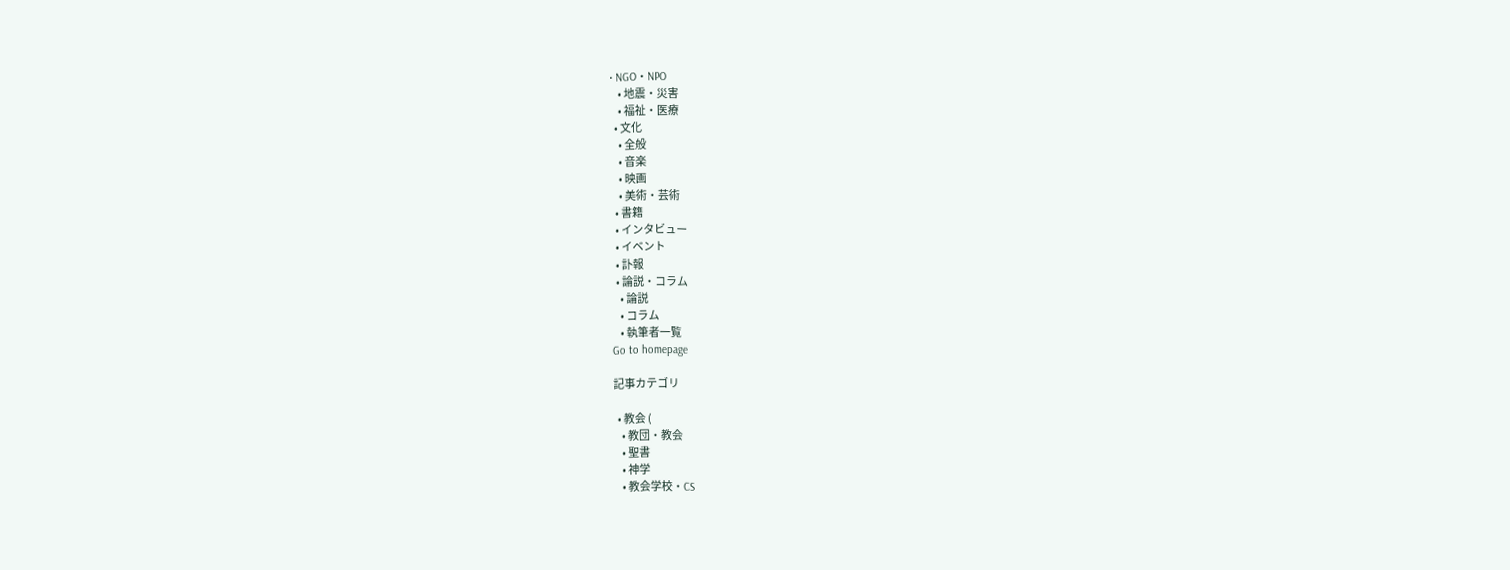• NGO・NPO
    • 地震・災害
    • 福祉・医療
  • 文化
    • 全般
    • 音楽
    • 映画
    • 美術・芸術
  • 書籍
  • インタビュー
  • イベント
  • 訃報
  • 論説・コラム
    • 論説
    • コラム
    • 執筆者一覧
Go to homepage

記事カテゴリ

  • 教会 (
    • 教団・教会
    • 聖書
    • 神学
    • 教会学校・CS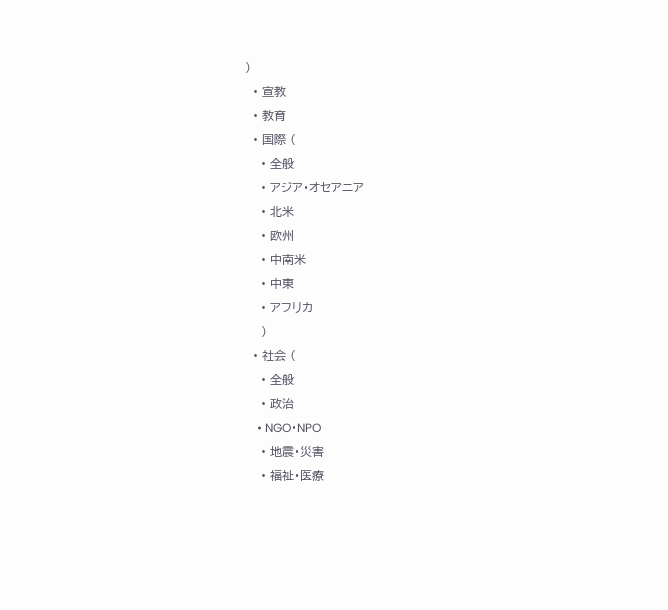)
  • 宣教
  • 教育
  • 国際 (
    • 全般
    • アジア・オセアニア
    • 北米
    • 欧州
    • 中南米
    • 中東
    • アフリカ
    )
  • 社会 (
    • 全般
    • 政治
    • NGO・NPO
    • 地震・災害
    • 福祉・医療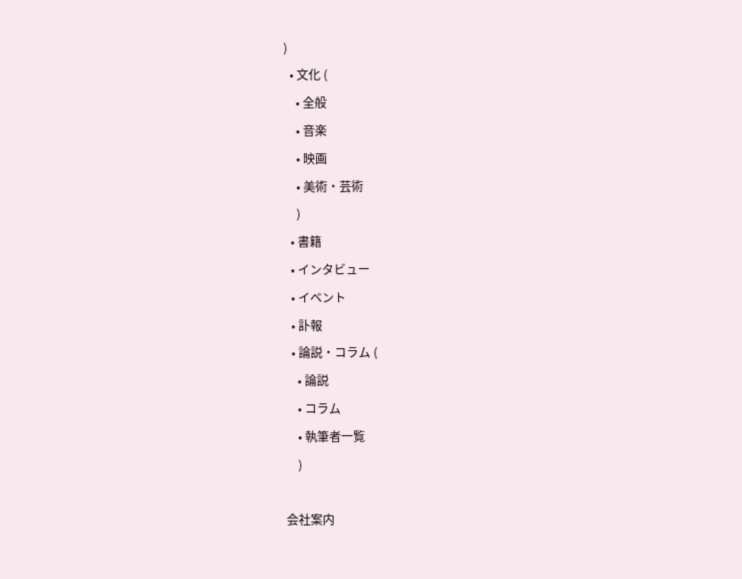)
  • 文化 (
    • 全般
    • 音楽
    • 映画
    • 美術・芸術
    )
  • 書籍
  • インタビュー
  • イベント
  • 訃報
  • 論説・コラム (
    • 論説
    • コラム
    • 執筆者一覧
    )

会社案内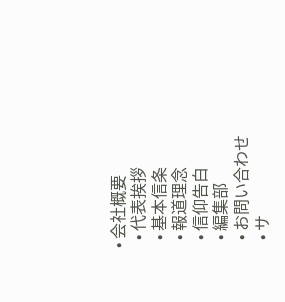• 会社概要
  • 代表挨拶
  • 基本信条
  • 報道理念
  • 信仰告白
  • 編集部
  • お問い合わせ
  • サ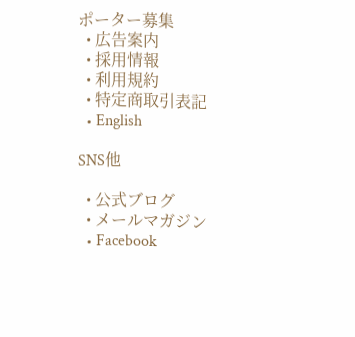ポーター募集
  • 広告案内
  • 採用情報
  • 利用規約
  • 特定商取引表記
  • English

SNS他

  • 公式ブログ
  • メールマガジン
  • Facebook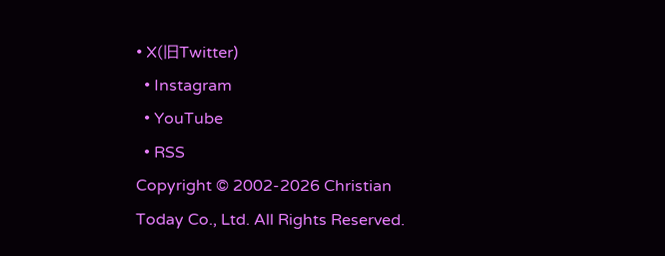• X(旧Twitter)
  • Instagram
  • YouTube
  • RSS
Copyright © 2002-2026 Christian Today Co., Ltd. All Rights Reserved.